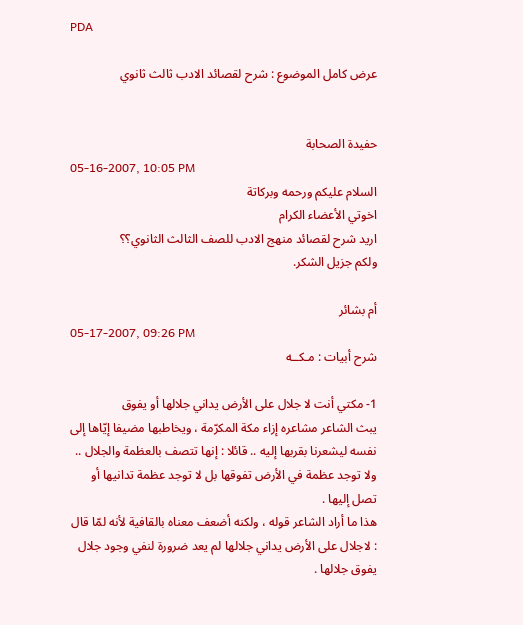PDA

عرض كامل الموضوع : شرح لقصائد الادب ثالث ثانوي


حفيدة الصحابة
05-16-2007, 10:05 PM
السلام عليكم ورحمه وبركاتة
اخوتي الأعضاء الكرام
اريد شرح لقصائد منهج الادب للصف الثالث الثانوي؟؟
ولكم جزيل الشكر.

أم بشائر
05-17-2007, 09:26 PM
شرح أبيات : مـكــه

1- مكتي أنت لا جلال على الأرض يداني جلالها أو يفوق
يبث الشاعر مشاعره إزاء مكة المكرّمة ، ويخاطبها مضيفا إيّاها إلى نفسه ليشعرنا بقربها إليه .. قائلا : إنها تتصف بالعظمة والجلال .. ولا توجد عظمة في الأرض تفوقها بل لا توجد عظمة تدانيها أو تصل إليها .
هذا ما أراد الشاعر قوله ، ولكنه أضعف معناه بالقافية لأنه لمّا قال : لاجلال على الأرض يداني جلالها لم يعد ضرورة لنفي وجود جلال يفوق جلالها .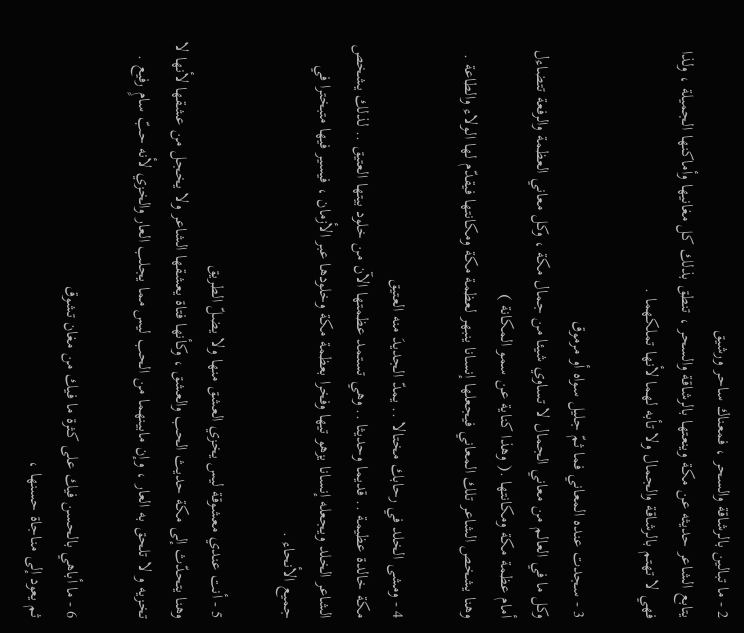2 - ما تبالين بالرشاقة والسحر ، فمعناك ساحر ورشيق
يتابع الشاعر حديثه عن مكة وينعتها بالرشاقة والسحر ، تنطق بذلك كل مغانيها وأماكنها الجميلة ، ولذا فهي لا تهتم بالرشاقة والجمال ولا تأبه لهما لأنها تملكهما .

3 - سجدت عنده المعاني فما ثمّ جليل سواه أو مرموق
وكل ما في العالم من معاني الجمال لا تساوي شيئا من جمال مكة ، وكل معاني العظمة والرفعة تتضاءل أمام عظمة مكة ومكانتها .( وهذا كناية عن سمو المكانة )
وهنا يشخص الشاعر تلك المعاني فيجعلها إنسانا ينبهر لعظمة مكة ومكانتها فيقدّم لها الولاء والطاعة .

4 - ومشى الخلد في رحابك مختالا .. يمدّ الجديدَ منه العتيق
مكة خالدة عظيمة .. قديما وحديثا .. وهي تستمد عظمتها الآن من خلود بيتها العتيق .. لذلك يشخص الشاعر الخلد ويجعله إنسانا يزهو تيها وفخرا بعظمة مكة وخلودها عبر الأزمان ، فيسير فيها متبخترا في جميع الأنحاء .

5 - أنت عندي معشوقة ليس يخزي العشق منها ولا يضلّ الطريق
وهنا يتحدّث إلى مكة حديث الحب والعشق ، وكأنها فتاة يعشقها الشاعر ولا يخجل من عشقها لأنها لا تخزيه و لا تلحق به العار ، وإن مابينهما من الحب ليس مما يجلب العار والخزي لأنه حبّ سامٍ رفيع .

6 - ما أباهي بالحسن فيك على كثرة ما فيك من مغان تشوق
ثم يعود إلى مناجاة حسنها ،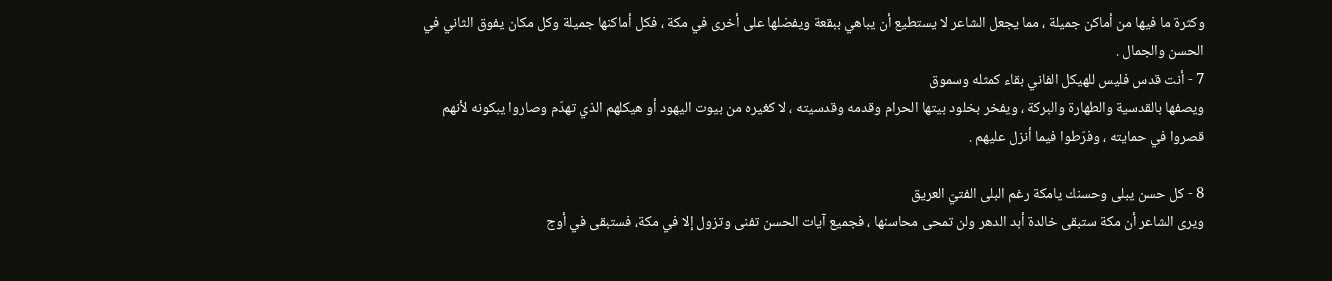وكثرة ما فيها من أماكن جميلة ، مما يجعل الشاعر لا يستطيع أن يباهي ببقعة ويفضلها على أخرى في مكة ، فكل أماكنها جميلة وكل مكان يفوق الثاني في الحسن والجمال .
7 - أنت قدس فليس للهيكل الفاني بقاء كمثله وسموق
ويصفها بالقدسية والطهارة والبركة ، ويفخر بخلود بيتها الحرام وقدمه وقدسيته ، لا كغيره من بيوت اليهود أو هيكلهم الذي تهدّم وصاروا يبكونه لأنهم قصروا في حمايته ، وفرّطوا فيما أنزل عليهم .

8 - كل حسن يبلى وحسنك يامكة رغم البلى الفتيّ العريق
ويرى الشاعر أن مكة ستبقى خالدة أبد الدهر ولن تمحى محاسنها ، فجميع آيات الحسن تفنى وتزول إلا في مكة، فستبقى في أوج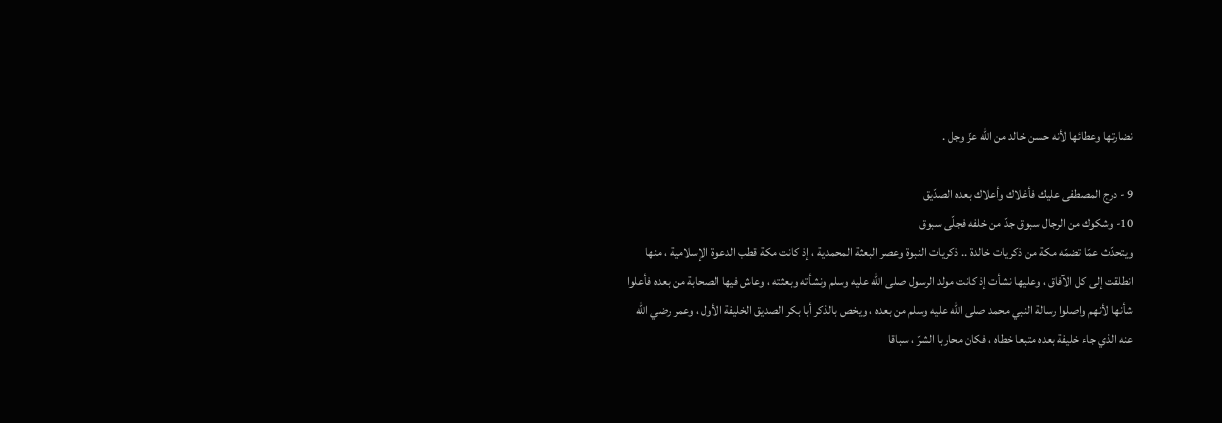نضارتها وعطائها لأنه حسن خالد من الله عزّ وجل .

9 - درج المصطفى عليك فأغلاك وأعلاك بعده الصدّيق
10- وشكوك من الرجال سبوق جدّ من خلفه فجلّى سبوق
ويتحدّث عمّا تضمّه مكة من ذكريات خالدة .. ذكريات النبوة وعصر البعثة المحمدية ، إذ كانت مكة قطب الدعوة الإسلامية ، منها انطلقت إلى كل الآفاق ، وعليها نشأت إذ كانت مولد الرسول صلى الله عليه وسلم ونشأته وبعثته ، وعاش فيها الصحابة من بعده فأعلوا شأنها لأنهم واصلوا رسالة النبي محمد صلى الله عليه وسلم من بعده ، ويخص بالذكر أبا بكر الصديق الخليفة الأول ، وعمر رضي الله عنه الذي جاء خليفة بعده متبعا خطاه ، فكان محاربا الشرّ ، سباقا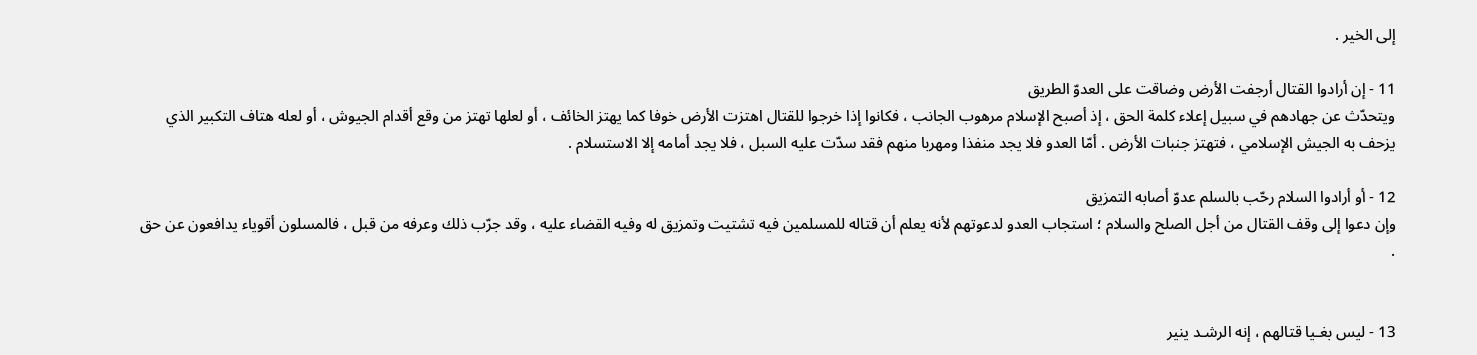إلى الخير .

11 - إن أرادوا القتال أرجفت الأرض وضاقت على العدوّ الطريق
ويتحدّث عن جهادهم في سبيل إعلاء كلمة الحق ، إذ أصبح الإسلام مرهوب الجانب ، فكانوا إذا خرجوا للقتال اهتزت الأرض خوفا كما يهتز الخائف ، أو لعلها تهتز من وقع أقدام الجيوش ، أو لعله هتاف التكبير الذي يزحف به الجيش الإسلامي ، فتهتز جنبات الأرض . أمّا العدو فلا يجد منفذا ومهربا منهم فقد سدّت عليه السبل ، فلا يجد أمامه إلا الاستسلام .

12 - أو أرادوا السلام رحّب بالسلم عدوّ أصابه التمزيق
وإن دعوا إلى وقف القتال من أجل الصلح والسلام ؛ استجاب العدو لدعوتهم لأنه يعلم أن قتاله للمسلمين فيه تشتيت وتمزيق له وفيه القضاء عليه ، وقد جرّب ذلك وعرفه من قبل ، فالمسلون أقوياء يدافعون عن حق .


13 - ليس بغـيا قتالهم ، إنه الرشـد ينير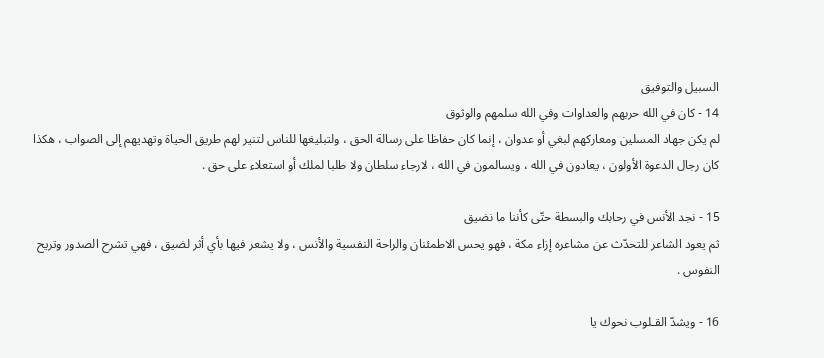السبيل والتوفيق
14 - كان في الله حربهم والعداوات وفي الله سلمهم والوثوق
لم يكن جهاد المسلين ومعاركهم لبغي أو عدوان ، إنما كان حفاظا على رسالة الحق ، ولتبليغها للناس لتنير لهم طريق الحياة وتهديهم إلى الصواب ، هكذا كان رجال الدعوة الأولون ، يعادون في الله ، ويسالمون في الله ، لارجاء سلطان ولا طلبا لملك أو استعلاء على حق .

15 - نجد الأنس في رحابك والبسطة حتّى كأننا ما نضيق
ثم يعود الشاعر للتحدّث عن مشاعره إزاء مكة ، فهو يحس الاطمئنان والراحة النفسية والأنس ، ولا يشعر فيها بأي أثر لضيق ، فهي تشرح الصدور وتريح النفوس .

16 - ويشدّ القـلوب نحوك يا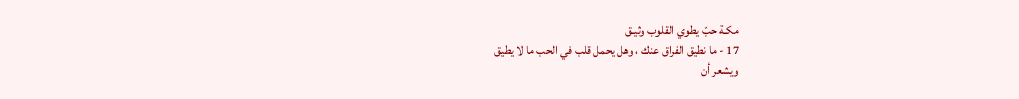مكـة حبّ يطوي القلوب وثيـق
17 - ما نطيق الفراق عنك ، وهل يحمل قلب في الحب ما لا يطيق
ويشعر أن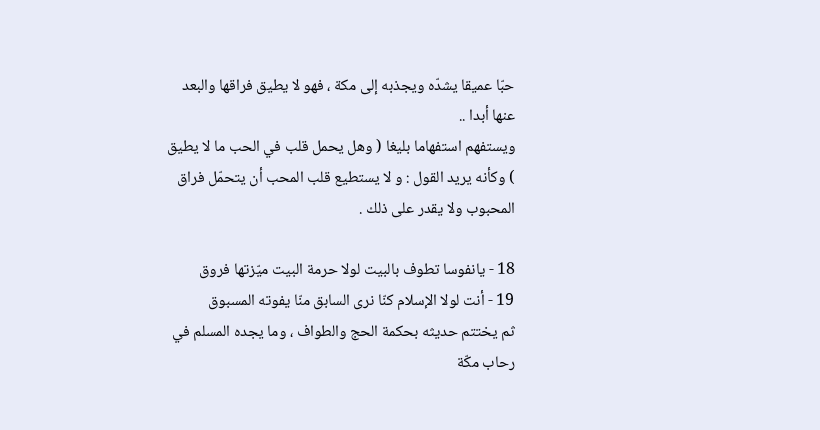حبّا عميقا يشدّه ويجذبه إلى مكة ، فهو لا يطيق فراقها والبعد عنها أبدا ..
ويستفهم استفهاما بليغا ( وهل يحمل قلب في الحب ما لا يطيق ) وكأنه يريد القول : و لا يستطيع قلب المحب أن يتحمّل فراق المحبوب ولا يقدر على ذلك .

18 - يانفوسا تطوف بالبيت لولا حرمة البيت ميّزتها فروق
19 - أنت لولا الإسلام كنّا نرى السابق منّا يفوته المسبوق
ثم يختتم حديثه بحكمة الحج والطواف ، وما يجده المسلم في رحاب مكّة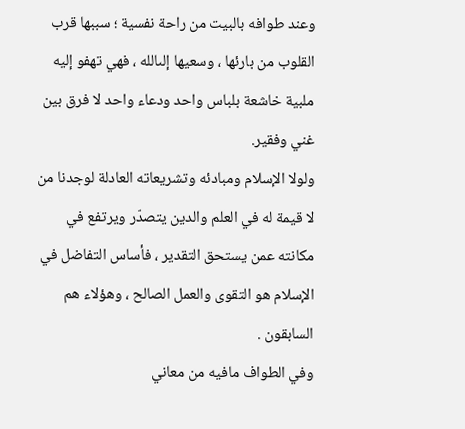وعند طوافه بالبيت من راحة نفسية ؛ سببها قرب القلوب من بارئها ، وسعيها إلىالله ، فهي تهفو إليه ملبية خاشعة بلباس واحد ودعاء واحد لا فرق بين غني وفقير.
ولولا الإسلام ومبادئه وتشريعاته العادلة لوجدنا من لا قيمة له في العلم والدين يتصدّر ويرتفع في مكانته عمن يستحق التقدير ، فأساس التفاضل في الإسلام هو التقوى والعمل الصالح ، وهؤلاء هم السابقون .
وفي الطواف مافيه من معاني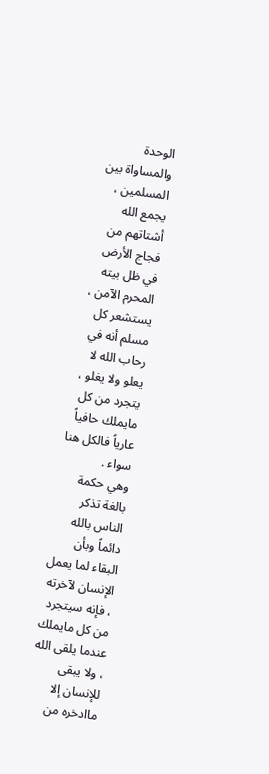الوحدة والمساواة بين المسلمين ، يجمع الله أشتاتهم من فجاج الأرض في ظل بيته المحرم الآمن ، يستشعر كل مسلم أنه في رحاب الله لا يعلو ولا يغلو ، يتجرد من كل مايملك حافياً عارياً فالكل هنا سواء .
وهي حكمة بالغة تذكر الناس بالله دائماً وبأن البقاء لما يعمل الإنسان لآخرته ، فإنه سيتجرد من كل مايملك عندما يلقى الله ، ولا يبقى للإنسان إلا ماادخره من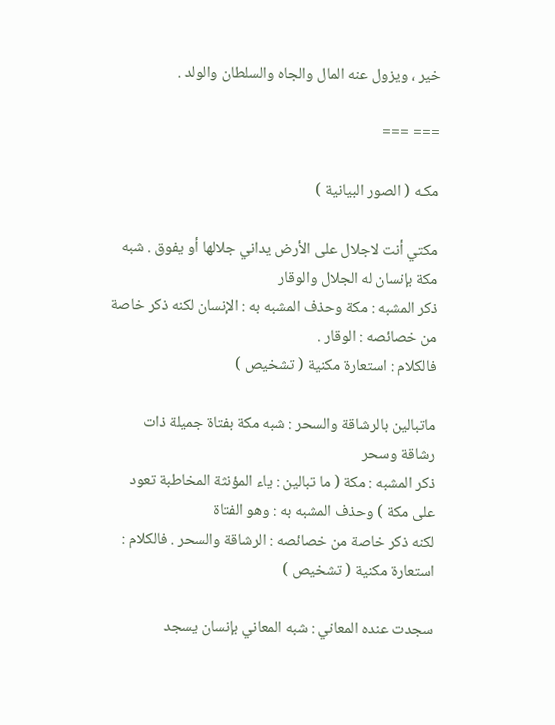خير ، ويزول عنه المال والجاه والسلطان والولد .

=== ===

مكـه ( الصور البيانية )

مكتي أنت لاجلال على الأرض يداني جلالها أو يفوق . شبه مكة بإنسان له الجلال والوقار
ذكر المشبه : مكة وحذف المشبه به : الإنسان لكنه ذكر خاصة من خصائصه : الوقار .
فالكلام : استعارة مكنية ( تشخيص )

ماتبالين بالرشاقة والسحر : شبه مكة بفتاة جميلة ذات رشاقة وسحر
ذكر المشبه : مكة ( ما تبالين : ياء المؤنثة المخاطبة تعود على مكة ) وحذف المشبه به : وهو الفتاة
لكنه ذكر خاصة من خصائصه : الرشاقة والسحر . فالكلام : استعارة مكنية ( تشخيص )

سجدت عنده المعاني : شبه المعاني بإنسان يسجد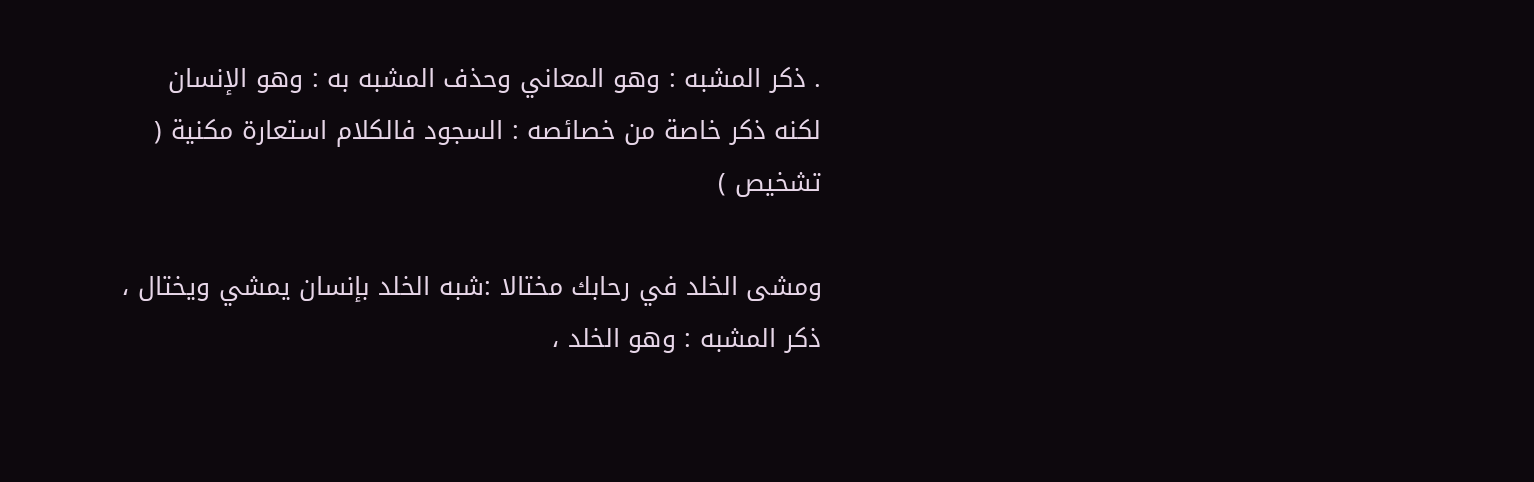. ذكر المشبه : وهو المعاني وحذف المشبه به : وهو الإنسان
لكنه ذكر خاصة من خصائصه : السجود فالكلام استعارة مكنية ( تشخيص )

ومشى الخلد في رحابك مختالا :شبه الخلد بإنسان يمشي ويختال ، ذكر المشبه : وهو الخلد ،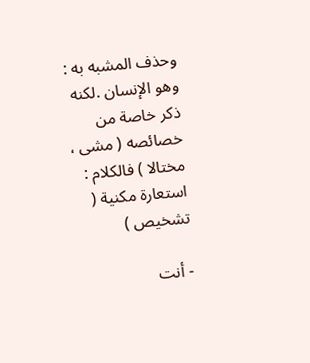وحذف المشبه به : وهو الإنسان .لكنه ذكر خاصة من خصائصه ( مشى ، مختالا ) فالكلام : استعارة مكنية ( تشخيص )

- أنت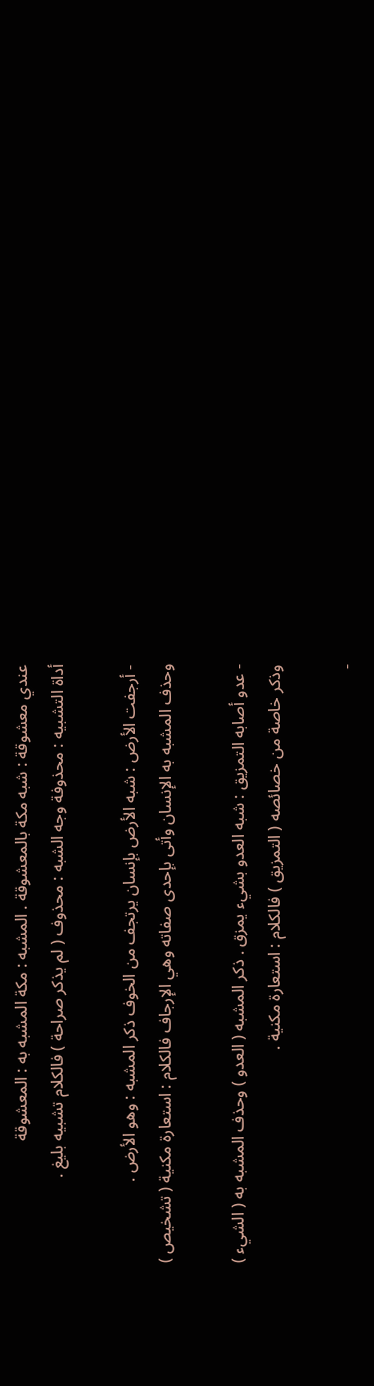عندي معشوقة : شبه مكة بالمعشوقة . المشبه : مكة المشبه به : المعشوقة
أداة التشبيه : محذوفة وجه الشبه : محذوف ( لم يذكر صراحة ) فالكلام تشبيه بليغ .

- أرجفت الأرض : شبه الأرض بإنسان يرتجف من الخوف ذكر المشبه : وهو الأرض .
وحذف المشبه به الإنسان وأتى بإحدى صفاته وهي الإرجاف فالكلام : استعارة مكنية ( تشخيص )

- عدو أصابه التمزيق : شبه العدو بشيء يمزق . ذكر المشبه ( العدو ) وحذف المشبه به ( الشيء )
وذكر خاصة من خصائصه ( التمزيق ) فالكلام : استعارة مكنية .

-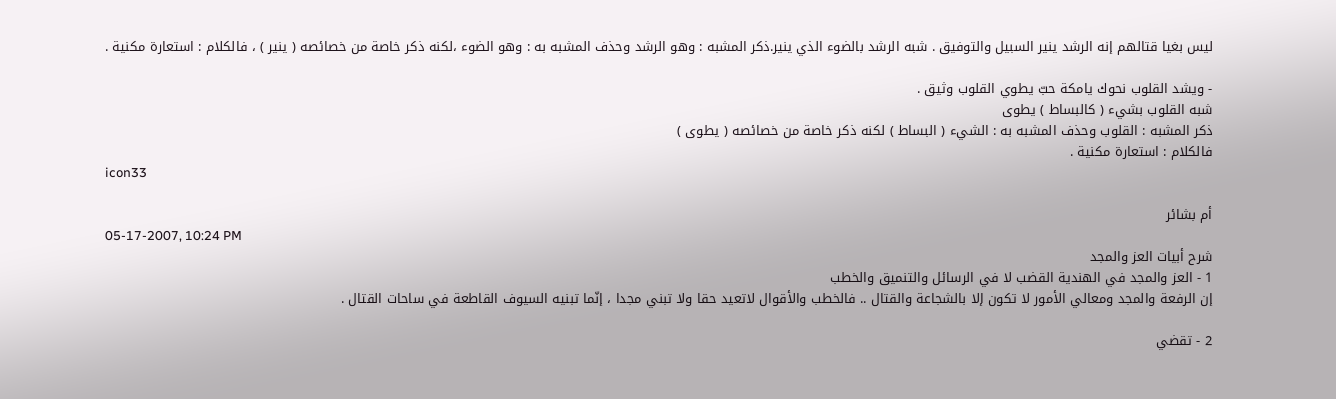ليس بغيا قتالهم إنه الرشد ينير السبيل والتوفيق . شبه الرشد بالضوء الذي ينير.ذكر المشبه : وهو الرشد وحذف المشبه به : وهو الضوء ،لكنه ذكر خاصة من خصائصه ( ينير ) ، فالكلام : استعارة مكنية .

- ويشد القلوب نحوك يامكة حبّ يطوي القلوب وثيق .
شبه القلوب بشيء ( كالبساط ) يطوى
ذكر المشبه : القلوب وحذف المشبه به : الشيء ( البساط ) لكنه ذكر خاصة من خصائصه ( يطوى )
فالكلام : استعارة مكنية .
icon33

أم بشائر
05-17-2007, 10:24 PM
شرح أبيات العز والمجد
1 - العز والمجد في الهندية القضب لا في الرسائل والتنميق والخطب
إن الرفعة والمجد ومعالي الأمور لا تكون إلا بالشجاعة والقتال .. فالخطب والأقوال لاتعيد حقا ولا تبني مجدا ، إنّما تبنيه السيوف القاطعة في ساحات القتال .

2 - تقضي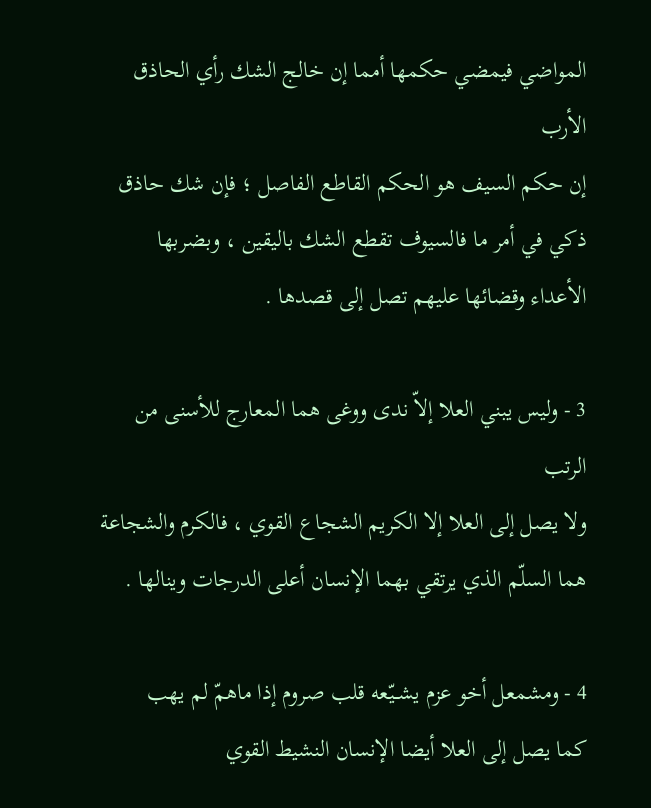المواضي فيمضي حكمها أمما إن خالج الشك رأي الحاذق الأرب
إن حكم السيف هو الحكم القاطع الفاصل ؛ فإن شك حاذق ذكي في أمر ما فالسيوف تقطع الشك باليقين ، وبضربها الأعداء وقضائها عليهم تصل إلى قصدها .

3 - وليس يبني العلا إلاّ ندى ووغى هما المعارج للأسنى من الرتب
ولا يصل إلى العلا إلا الكريم الشجاع القوي ، فالكرم والشجاعة هما السلّم الذي يرتقي بهما الإنسان أعلى الدرجات وينالها .

4 - ومشمعل أخو عزم يشــيّعه قلب صروم إذا ماهمّ لم يهب
كما يصل إلى العلا أيضا الإنسان النشيط القوي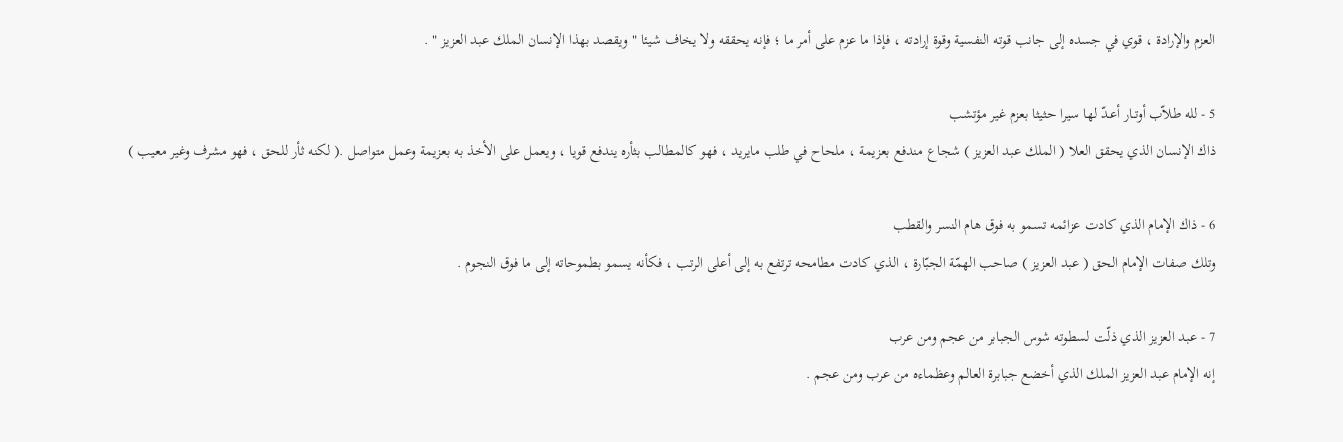العزم والإرادة ، قوي في جسده إلى جانب قوته النفسية وقوة إرادته ، فإذا ما عزم على أمر ما ؛ فإنه يحققه ولا يخاف شيئا " ويقصد بهذا الإنسان الملك عبد العزيز " .

5 - لله طلاّب أوتــار أعـدّ لها سيرا حثيثا بعزم غير مؤتشب
ذاك الإنسان الذي يحقق العلا ( الملك عبد العزيز ) شجاع مندفع بعزيمة ، ملحاح في طلب مايريد ، فهو كالمطالب بثأره يندفع قويا ، ويعمل على الأخذ به بعزيمة وعمل متواصل .( لكنه ثأر للحق ، فهو مشرف وغير معيب )

6 - ذاك الإمام الذي كادت عزائمه تسمو به فوق هام النسر والقطب
وتلك صفات الإمام الحق ( عبد العزيز ) صاحب الهمّة الجبّارة ، الذي كادت مطامحه ترتفع به إلى أعلى الرتب ، فكأنه يسمو بطموحاته إلى ما فوق النجوم .

7 - عبد العزيز الذي ذلّت لسطوته شوس الجبابر من عجم ومن عرب
إنه الإمام عبد العزيز الملك الذي أخضع جبابرة العالم وعظماءه من عرب ومن عجم .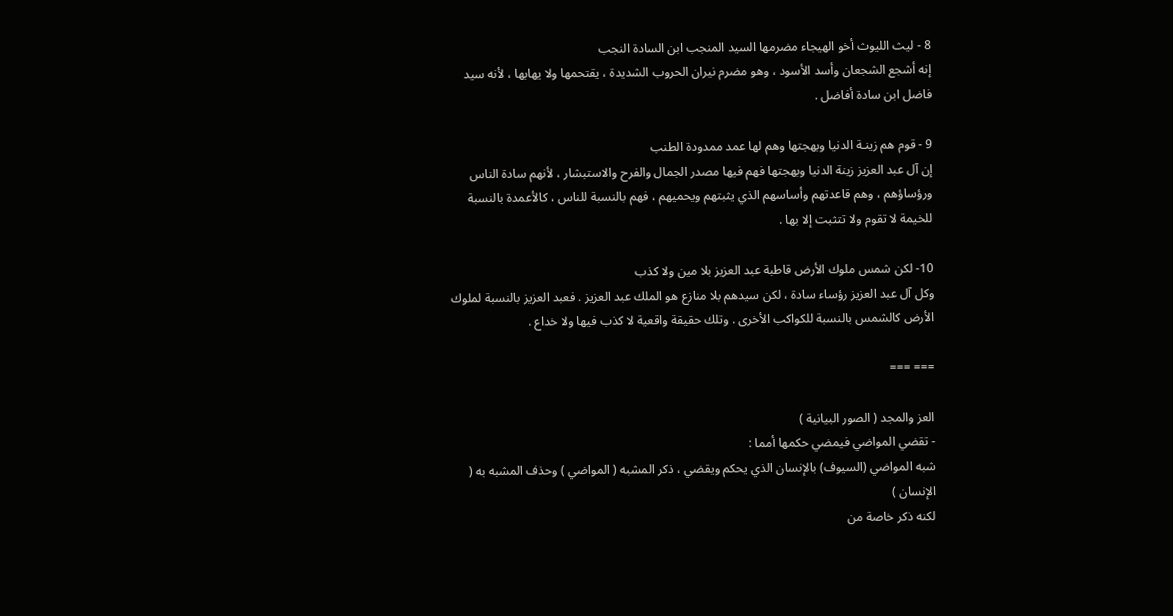8 - ليث الليوث أخو الهيجاء مضرمها السيد المنجب ابن السادة النجب
إنه أشجع الشجعان وأسد الأسود ، وهو مضرم نيران الحروب الشديدة ، يقتحمها ولا يهابها ، لأنه سيد فاضل ابن سادة أفاضل .

9 - قوم هم زينـة الدنيا وبهجتها وهم لها عمد ممدودة الطنب
إن آل عبد العزيز زينة الدنيا وبهجتها فهم فيها مصدر الجمال والفرح والاستبشار ، لأنهم سادة الناس ورؤساؤهم ، وهم قاعدتهم وأساسهم الذي يثبتهم ويحميهم ، فهم بالنسبة للناس ، كالأعمدة بالنسبة للخيمة لا تقوم ولا تتثبت إلا بها .

10- لكن شمس ملوك الأرض قاطبة عبد العزيز بلا مين ولا كذب
وكل آل عبد العزيز رؤساء سادة ، لكن سيدهم بلا منازع هو الملك عبد العزيز . فعبد العزيز بالنسبة لملوك الأرض كالشمس بالنسبة للكواكب الأخرى . وتلك حقيقة واقعية لا كذب فيها ولا خداع .

=== ===

العز والمجد ( الصور البيانية )
- تقضي المواضي فيمضي حكمها أمما :
شبه المواضي (السيوف) بالإنسان الذي يحكم ويقضي ، ذكر المشبه ( المواضي ) وحذف المشبه به ( الإنسان )
لكنه ذكر خاصة من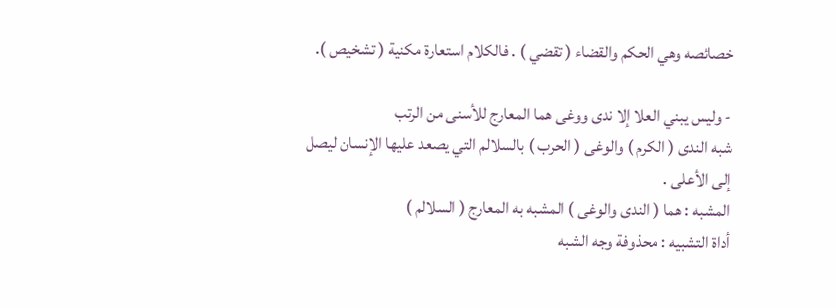خصائصه وهي الحكم والقضاء ( تقضي ) . فالكلام استعارة مكنية ( تشخيص ).

- وليس يبني العلا إلا ندى ووغى هما المعارج للأسنى من الرتب
شبه الندى ( الكرم ) والوغى ( الحرب ) بالسلالم التي يصعد عليها الإنسان ليصل إلى الأعلى .
المشبه : هما ( الندى والوغى ) المشبه به المعارج ( السلالم )
أداة التشبيه : محذوفة وجه الشبه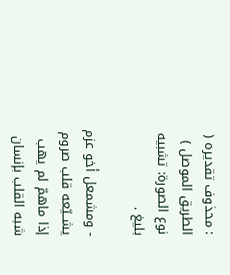: محذوف تقديره ( الطريق الموصل ) نوع الصورة: تشبيه بليغ .

- ومشمعل أخو عزم يشــيّعه قلب صروم إذا ماهمّ لم يهب
شبه القلب بإنسان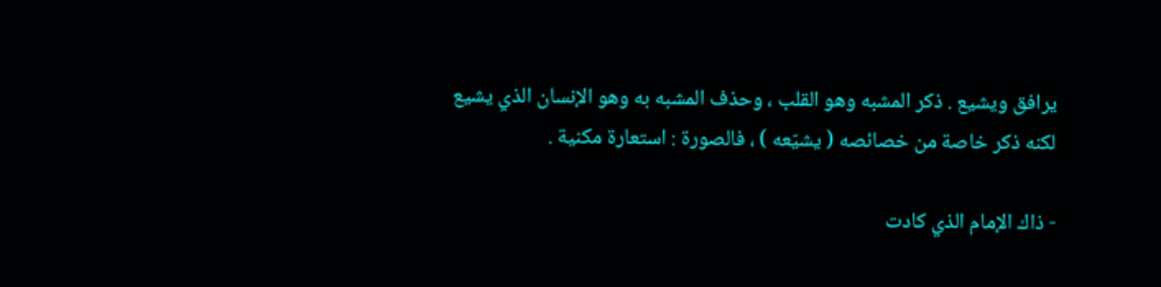يرافق ويشيع . ذكر المشبه وهو القلب ، وحذف المشبه به وهو الإنسان الذي يشيع
لكنه ذكر خاصة من خصائصه ( يشيّعه ) ، فالصورة : استعارة مكنية .

- ذاك الإمام الذي كادت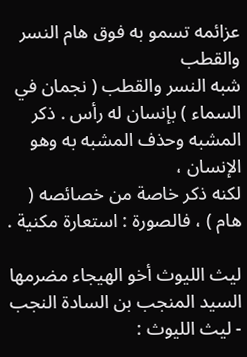عزائمه تسمو به فوق هام النسر والقطب
شبه النسر والقطب ( نجمان في السماء ) بإنسان له رأس . ذكر المشبه وحذف المشبه به وهو الإنسان ،
لكنه ذكر خاصة من خصائصه ( هام ) ، فالصورة : استعارة مكنية .

ليث الليوث أخو الهيجاء مضرمها السيد المنجب بن السادة النجب
- ليث الليوث :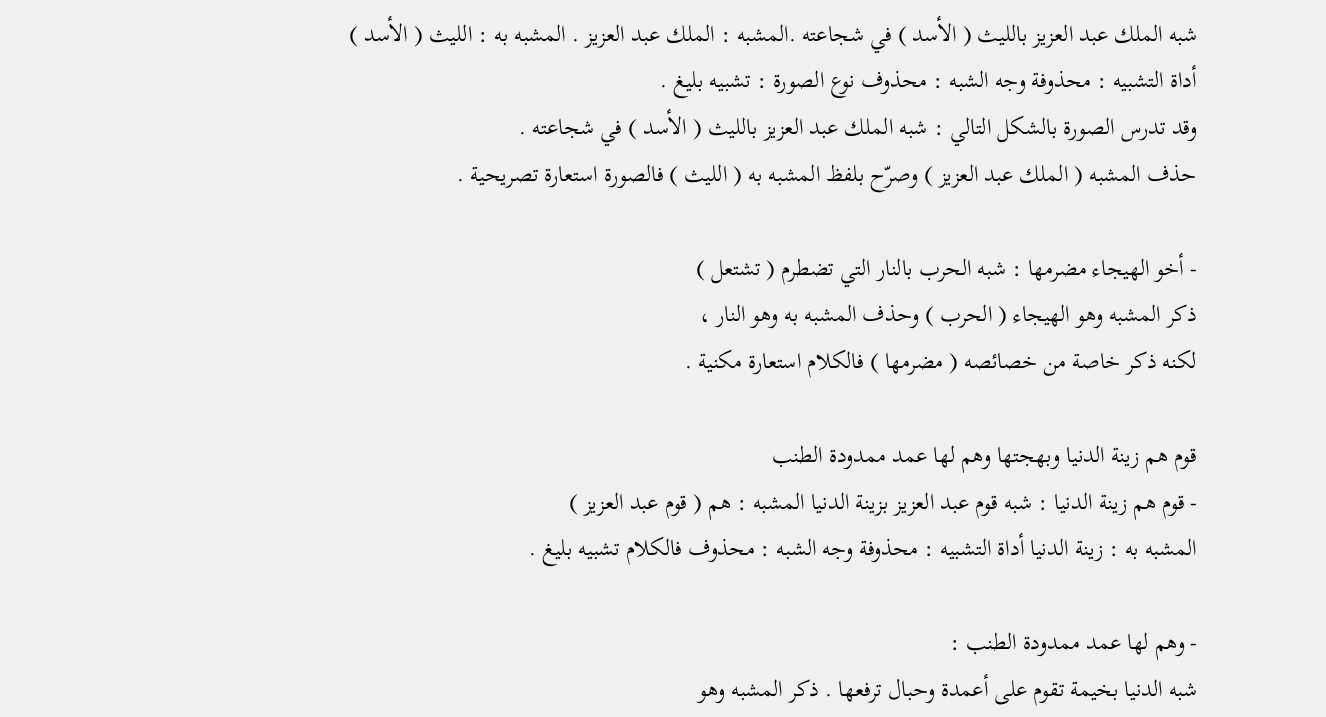شبه الملك عبد العزيز بالليث ( الأسد ) في شجاعته .المشبه : الملك عبد العزيز . المشبه به : الليث ( الأسد )
أداة التشبيه : محذوفة وجه الشبه : محذوف نوع الصورة : تشبيه بليغ .
وقد تدرس الصورة بالشكل التالي : شبه الملك عبد العزيز بالليث ( الأسد ) في شجاعته .
حذف المشبه ( الملك عبد العزيز ) وصرّح بلفظ المشبه به ( الليث ) فالصورة استعارة تصريحية .

- أخو الهيجاء مضرمها : شبه الحرب بالنار التي تضطرم ( تشتعل )
ذكر المشبه وهو الهيجاء ( الحرب ) وحذف المشبه به وهو النار ،
لكنه ذكر خاصة من خصائصه ( مضرمها ) فالكلام استعارة مكنية .

قوم هم زينة الدنيا وبهجتها وهم لها عمد ممدودة الطنب
- قوم هم زينة الدنيا : شبه قوم عبد العزيز بزينة الدنيا المشبه : هم ( قوم عبد العزيز )
المشبه به : زينة الدنيا أداة التشبيه : محذوفة وجه الشبه : محذوف فالكلام تشبيه بليغ .

- وهم لها عمد ممدودة الطنب :
شبه الدنيا بخيمة تقوم على أعمدة وحبال ترفعها . ذكر المشبه وهو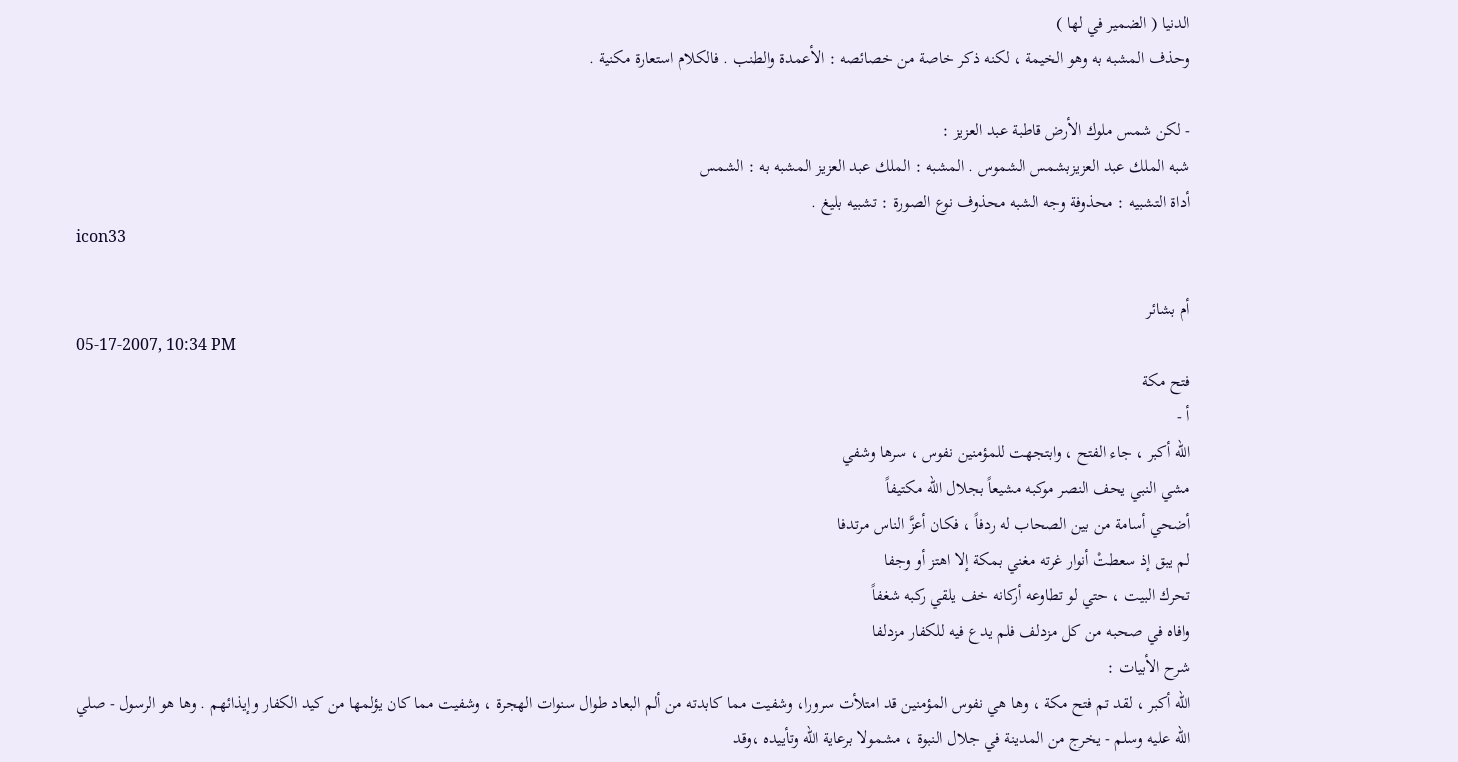الدنيا ( الضمير في لها )
وحذف المشبه به وهو الخيمة ، لكنه ذكر خاصة من خصائصه : الأعمدة والطنب . فالكلام استعارة مكنية .

- لكن شمس ملوك الأرض قاطبة عبد العزيز :
شبه الملك عبد العزيزبشمس الشموس . المشبه : الملك عبد العزيز المشبه به : الشمس
أداة التشبيه : محذوفة وجه الشبه محذوف نوع الصورة : تشبيه بليغ .
icon33

أم بشائر
05-17-2007, 10:34 PM
فتح مكة
أ -
الله أكبر ، جاء الفتح ، وابتجهت للمؤمنين نفوس ، سرها وشفي
مشي النبي يحف النصر موكبه مشيعاً بجلال الله مكتيفاً
أضحي أسامة من بين الصحاب له ردفاً ، فكان أعزَّ الناس مرتدفا
لم يبق إذ سعطتْ أنوار غرته مغني بمكة إلا اهتز أو وجفا
تحرك البيت ، حتي لو تطاوعه أركانه خف يلقي ركبه شغفاً
وافاه في صحبه من كل مزدلف فلم يدع فيه للكفار مزدلفا
شرح الأبيات :
الله أكبر ، لقد تم فتح مكة ، وها هي نفوس المؤمنين قد امتلأت سرورا، وشفيت مما كابدته من ألم البعاد طوال سنوات الهجرة ، وشفيت مما كان يؤلمها من كيد الكفار وإيذائهم . وها هو الرسول - صلي الله عليه وسلم - يخرج من المدينة في جلال النبوة ، مشمولا برعاية الله وتأييده ،وقد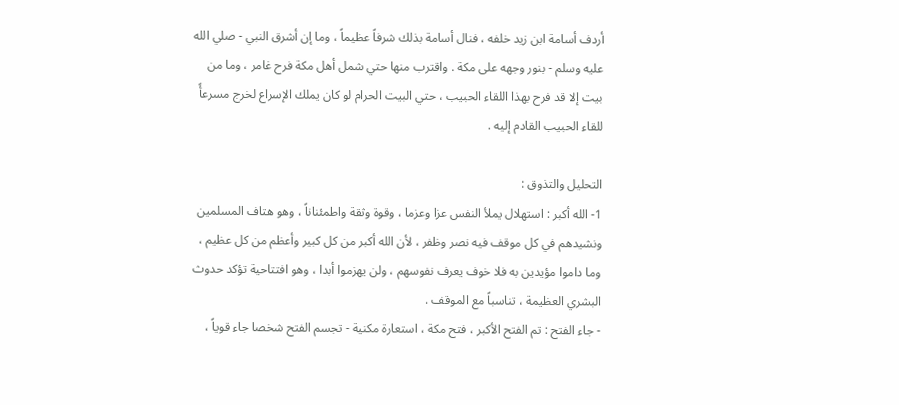أردف أسامة ابن زيد خلفه ، فنال أسامة بذلك شرفاً عظيماً ، وما إن أشرق النبي - صلي الله عليه وسلم - بنور وجهه على مكة . واقترب منها حتي شمل أهل مكة فرح غامر ، وما من بيت إلا قد فرح بهذا اللقاء الحبيب ، حتي البيت الحرام لو كان يملك الإسراع لخرج مسرعأً للقاء الحبيب القادم إليه .

التحليل والتذوق :
1- الله أكبر : استهلال يملأ النفس عزا وعزما ، وقوة وثقة واطمئناناً ، وهو هتاف المسلمين ونشيدهم في كل موقف فيه نصر وظفر ، لأن الله أكبر من كل كبير وأعظم من كل عظيم ، وما داموا مؤيدين به فلا خوف يعرف نفوسهم ، ولن يهزموا أبدا ، وهو افتتاحية تؤكد حدوث البشري العظيمة ، تناسباً مع الموقف .
- جاء الفتح : تم الفتح الأكبر ، فتح مكة ، استعارة مكنية - تجسم الفتح شخصا جاء قوياً ،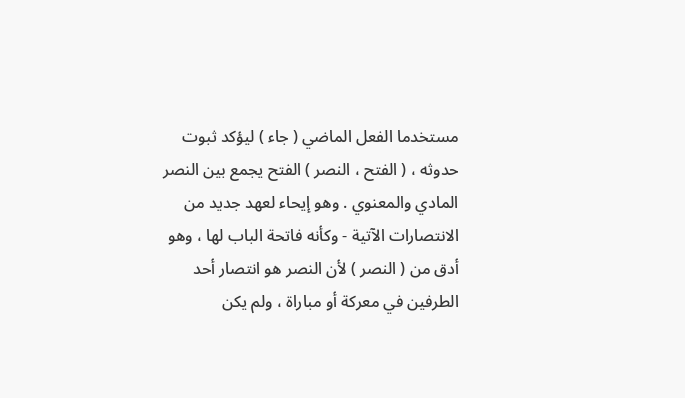مستخدما الفعل الماضي ( جاء ) ليؤكد ثبوت حدوثه ، ( الفتح ، النصر ) الفتح يجمع بين النصر المادي والمعنوي . وهو إيحاء لعهد جديد من الانتصارات الآتية - وكأنه فاتحة الباب لها ، وهو أدق من ( النصر ) لأن النصر هو انتصار أحد الطرفين في معركة أو مباراة ، ولم يكن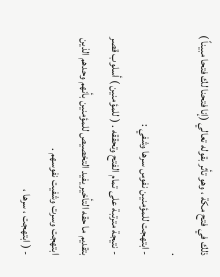ذلك في فتح مكة ، وهو تأثر بقوله تعالي (إنا فتحنا لك فتحا مبيناً ) .
- ابتهجت للمؤمنين نفوس سرها وشفي :
- نتيجة مترتبة على تمام الفتح وتحققه . ( للمؤمنين ) أسلوب قصر بتقديم ما حقه التأخير يفيد التخصيص للمؤمنين بأنهم وحدهم الذين ابتهجت وسرت وشفيت نفوسهم .
- ( ابتهجت ، سرها ،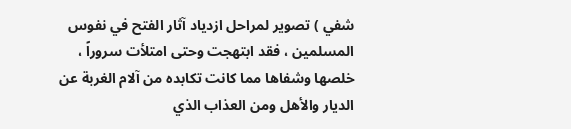شفي ) تصوير لمراحل ازدياد آثار الفتح في نفوس المسلمين ، فقد ابتهجت وحتى امتلأت سروراً ، خلصها وشفاها مما كانت تكابده من آلام الغربة عن الديار والأهل ومن العذاب الذي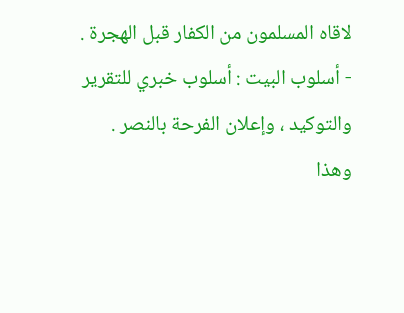لاقاه المسلمون من الكفار قبل الهجرة .
- أسلوب البيت : أسلوب خبري للتقرير والتوكيد ، وإعلان الفرحة بالنصر .
وهذا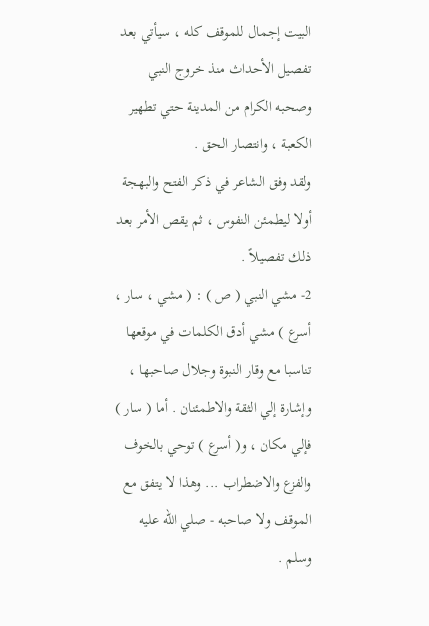البيت إجمال للموقف كله ، سيأتي بعد تفصيل الأحداث منذ خروج النبي وصحبه الكرام من المدينة حتي تطهير الكعبة ، وانتصار الحق .
ولقد وفق الشاعر في ذكر الفتح والبهجة أولا ليطمئن النفوس ، ثم يقص الأمر بعد ذلك تفصيلاً .
2- مشي النبي ( ص ) : ( مشي ، سار ، أسرع ) مشي أدق الكلمات في موقعها تناسبا مع وقار النبوة وجلال صاحبها ، وإشارة إلي الثقة والاطمئنان . أما ( سار ) فإلي مكان ، و( أسرع ) توحي بالخوف والفزع والاضطراب ... وهذا لا يتفق مع الموقف ولا صاحبه - صلي الله عليه وسلم .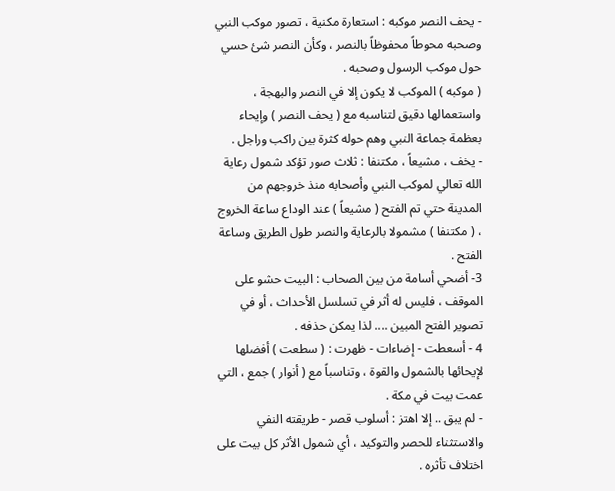- يحف النصر موكبه : استعارة مكنية ، تصور موكب النبي وصحبه محوطاً محفوظاً بالنصر ، وكأن النصر شئ حسي حول موكب الرسول وصحبه .
( موكبه ) الموكب لا يكون إلا في النصر والبهجة ، واستعمالها دقيق لتناسبه مع ( يحف النصر ) وإيحاء بعظمة جماعة النبي وهم حوله كثرة بين راكب وراجل .
- يخف ، مشيعاً ، مكتنفا : ثلاث صور تؤكد شمول رعاية الله تعالي لموكب النبي وأصحابه منذ خروجهم من المدينة حتي تم الفتح ( مشيعاً ) عند الوداع ساعة الخروج ، ( مكتنفا ) مشمولا بالرعاية والنصر طول الطريق وساعة الفتح .
3- أضحي أسامة من بين الصحاب : البيت حشو على الموقف ، فليس له أثر في تسلسل الأحداث ، أو في تصوير الفتح المبين .... لذا يمكن حذفه .
4 - أسعطت - إضاءات - ظهرت : ( سطعت ) أفضلها لإيحائها بالشمول والقوة ، وتناسباً مع ( أنوار ) جمع ، التي عمت بيت في مكة .
- لم يبق .. إلا اهتز : أسلوب قصر - طريقته النفي والاستثناء للحصر والتوكيد ، أي شمول الأثر كل بيت على اختلاف تأثره .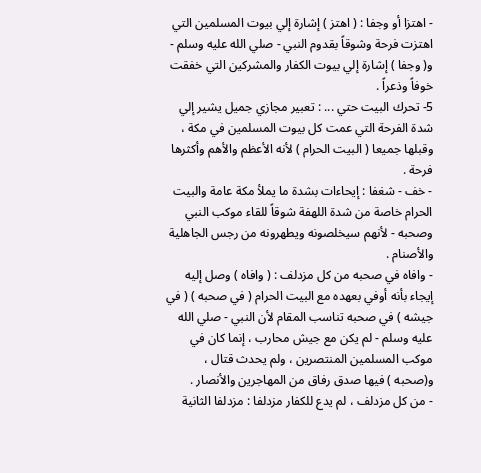- اهتزا أو وجفا : ( اهتز ) إشارة إلي بيوت المسلمين التي اهتزت فرحة وشوقاً بقدوم النبي - صلي الله عليه وسلم - و( وجفا ) إشارة إلي بيوت الكفار والمشركين التي خفقت خوفاً وذعراً .
5- تحرك البيت حتي ... : تعبير مجازي جميل يشير إلي شدة الفرحة التي عمت كل بيوت المسلمين في مكة ، وقبلها جميعا ( البيت الحرام ) لأنه الأعظم والأهم وأكثرها فرحة .
- خف - شغفا : إيحاءات بشدة ما يملأ مكة عامة والبيت الحرام خاصة من شدة اللهفة شوقاً للقاء موكب النبي وصحبه - لأنهم سيخلصونه ويطهرونه من رجس الجاهلية والأصنام .
- وافاه في صحبه من كل مزدلف : ( وافاه ) وصل إليه إيجاء بأنه أوفي بعهده مع البيت الحرام ( في صحبه ) ( في جيشه ) في صحبه تناسب المقام لأن النبي - صلي الله عليه وسلم - لم يكن مع جيش محارب ، إنما كان في موكب المسلمين المنتصرين ، ولم يحدث قتال ، و(صحبه ) فيها صدق رفاق من المهاجرين والأنصار .
- من كل مزدلف ، لم يدع للكفار مزدلفا : مزدلفا الثانية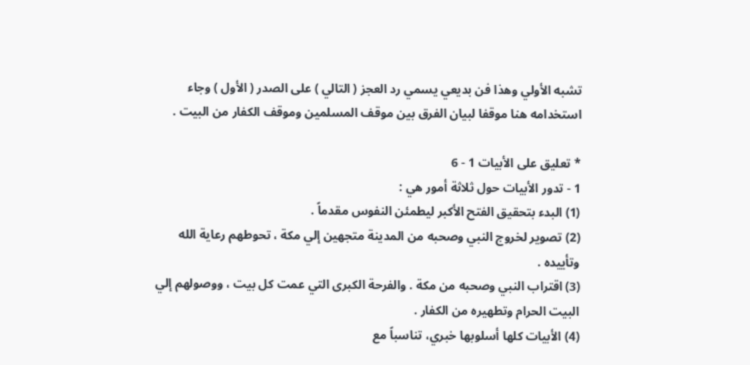تشبه الأولي وهذا فن بديعي يسمي رد العجز ( التالي ) على الصدر ( الأول ) وجاء استخدامه هنا موقفا لبيان الفرق بين موقف المسلمين وموقف الكفار من البيت .

* تعليق على الأبيات 1 - 6
1 - تدور الأبيات حول ثلاثة أمور هي :
(1) البدء بتحقيق الفتح الأكبر ليطمئن النفوس مقدماً .
(2) تصوير لخروج النبي وصحبه من المدينة متجهين إلي مكة ، تحوطهم رعاية الله وتأييده .
(3) اقتراب النبي وصحبه من مكة . والفرحة الكبرى التي عمت كل بيت ، ووصولهم إلي البيت الحرام وتطهيره من الكفار .
(4) الأبيات كلها أسلوبها خبري، تناسباً مع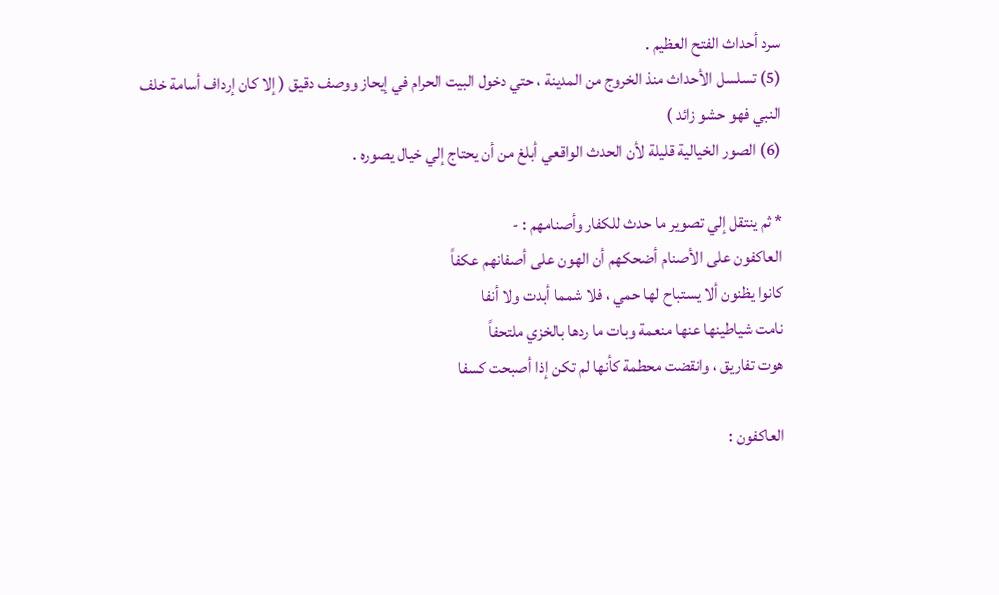سرد أحداث الفتح العظيم .
(5) تسلسل الأحداث منذ الخروج من المدينة ، حتي دخول البيت الحرام في إيحاز ووصف دقيق ( إلا كان إرداف أسامة خلف النبي فهو حشو زائد )
(6) الصور الخيالية قليلة لأن الحدث الواقعي أبلغ من أن يحتاج إلي خيال يصوره .

* ثم ينتقل إلي تصوير ما حدث للكفار وأصنامهم : -
العاكفون على الأصنام أضحكهم أن الهون على أصفانهم عكفاً
كانوا يظنون ألا يستباح لها حمي ، فلا شمما أبدت ولا أنفا
نامت شياطينها عنها منعمة وبات ما ردها بالخزي ملتحفاً
هوت تفاريق ، وانقضت محطمة كأنها لم تكن إذا أصبحت كسفا

العاكفون :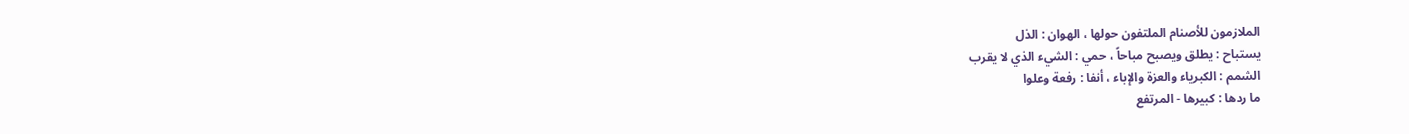الملازمون للأصنام الملتفون حولها ، الهوان : الذل
يستباح : يطلق ويصبح مباحاً ، حمي : الشيء الذي لا يقرب
الشمم : الكبرياء والعزة والإباء ، أنفا : رفعة وعلوا
ما ردها : كبيرها - المرتفع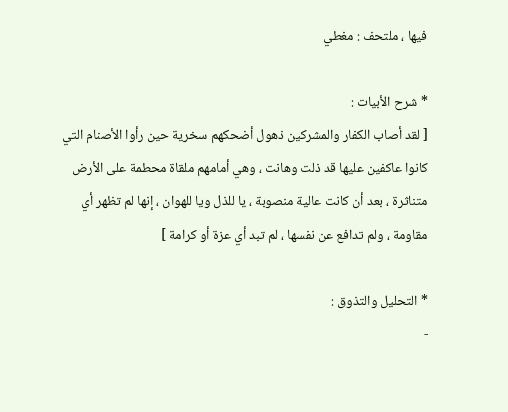فيها ، ملتحف : مغطي

* شرح الأبيات :
[ لقد أصاب الكفار والمشركين ذهول أضحكهم سخرية حين رأوا الأصنام التي كانوا عاكفين عليها قد ذلت وهانت ، وهي أمامهم ملقاة محطمة على الأرض متناثرة ، بعد أن كانت عالية منصوبة ، يا للذل ويا للهوان ، إنها لم تظهر أي مقاومة ، ولم تدافع عن نفسها ، لم تبد أي عزة أو كرامة ]

* التحليل والتذوق :
-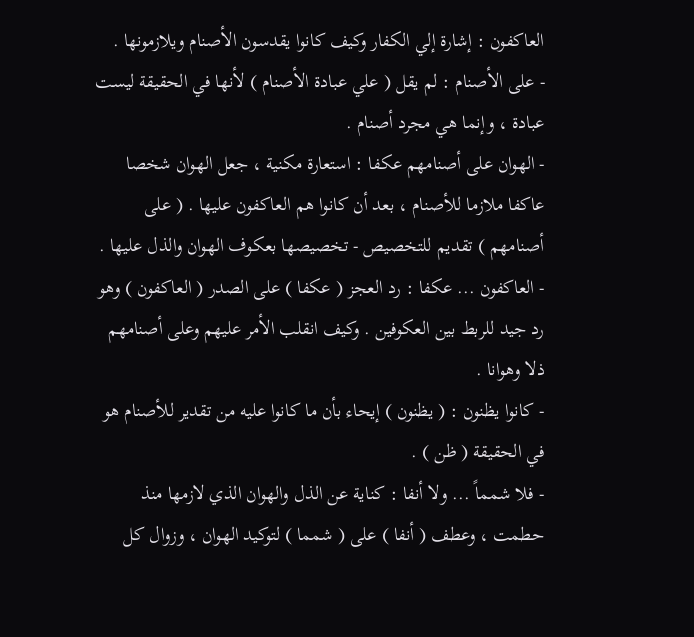العاكفون : إشارة إلي الكفار وكيف كانوا يقدسون الأصنام ويلازمونها .
- على الأصنام : لم يقل ( علي عبادة الأصنام ) لأنها في الحقيقة ليست عبادة ، وإنما هي مجرد أصنام .
- الهوان على أصنامهم عكفا : استعارة مكنية ، جعل الهوان شخصا عاكفا ملازما للأصنام ، بعد أن كانوا هم العاكفون عليها . ( على أصنامهم ) تقديم للتخصيص - تخصيصها بعكوف الهوان والذل عليها .
- العاكفون ... عكفا : رد العجز ( عكفا ) على الصدر ( العاكفون ) وهو رد جيد للربط بين العكوفين . وكيف انقلب الأمر عليهم وعلى أصنامهم ذلا وهوانا .
- كانوا يظنون : ( يظنون ) إيحاء بأن ما كانوا عليه من تقدير للأصنام هو في الحقيقة ( ظن ) .
- فلا شمماً ... ولا أنفا : كناية عن الذل والهوان الذي لازمها منذ حطمت ، وعطف ( أنفا ) على ( شمما ) لتوكيد الهوان ، وزوال كل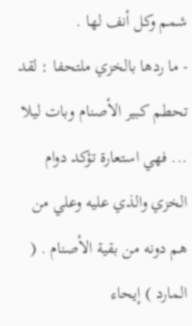شمم وكل أنف لها .
- ما ردها بالخزي ملتحفا : لقد تحطم كبير الأصنام وبات ليلا ... فهي استعارة تؤكد دوام الخزي والذي عليه وعلي من هم دونه من بقية الأصنام . ( المارد ) إيحاء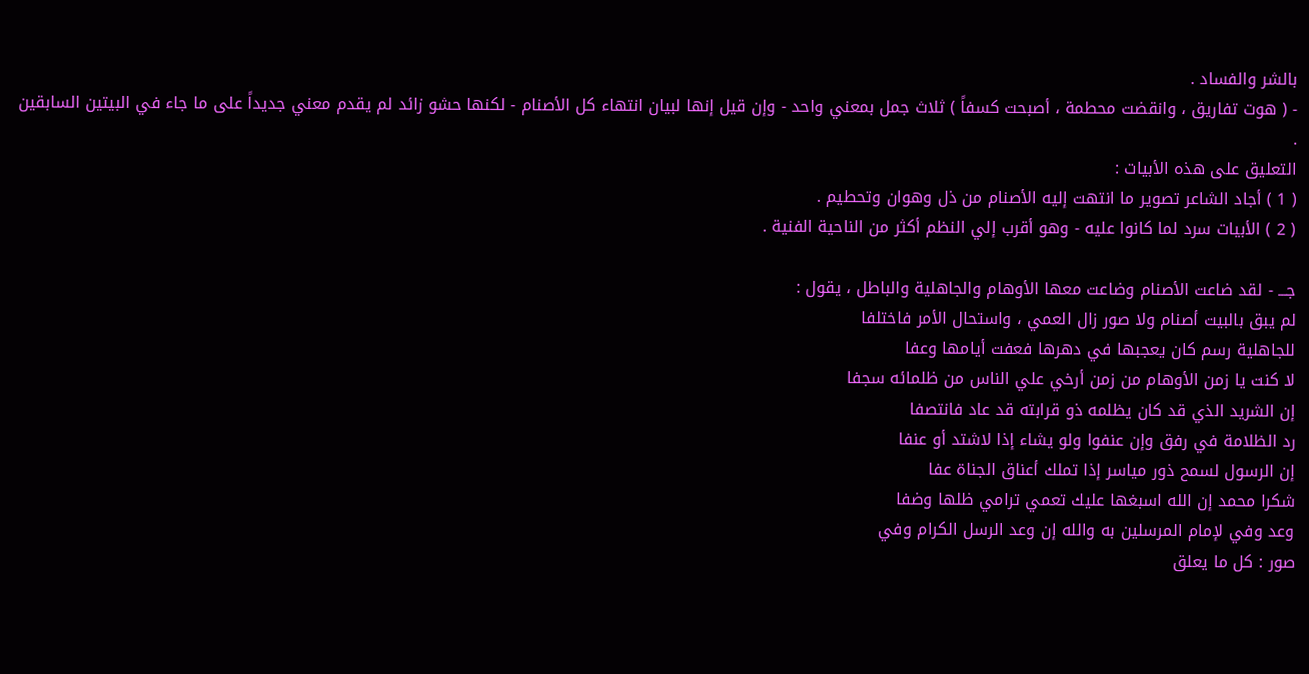بالشر والفساد .
- ( هوت تفاريق ، وانقضت محطمة ، أصبحت كسفاً ) ثلاث جمل بمعني واحد - وإن قيل إنها لبيان انتهاء كل الأصنام - لكنها حشو زائد لم يقدم معني جديداً على ما جاء في البيتين السابقين .
التعليق على هذه الأبيات :
( 1 ) أجاد الشاعر تصوير ما انتهت إليه الأصنام من ذل وهوان وتحطيم .
( 2 ) الأبيات سرد لما كانوا عليه - وهو أقرب إلي النظم أكثر من الناحية الفنية .

جـــ - لقد ضاعت الأصنام وضاعت معها الأوهام والجاهلية والباطل ، يقول :
لم يبق بالبيت أصنام ولا صور زال العمي ، واستحال الأمر فاختلفا
للجاهلية رسم كان يعجبها في دهرها فعفت أيامها وعفا
لا كنت يا زمن الأوهام من زمن أرخي علي الناس من ظلمائه سجفا
إن الشريد الذي قد كان يظلمه ذو قرابته قد عاد فانتصفا
رد الظلامة في رفق وإن عنفوا ولو يشاء إذا لاشتد أو عنفا
إن الرسول لسمح ذور مياسر إذا تملك أعناق الجناة عفا
شكرا محمد إن الله اسبغها عليك تعمي ترامي ظلها وضفا
وعد وفي لإمام المرسلين به والله إن وعد الرسل الكرام وفي
صور : كل ما يعلق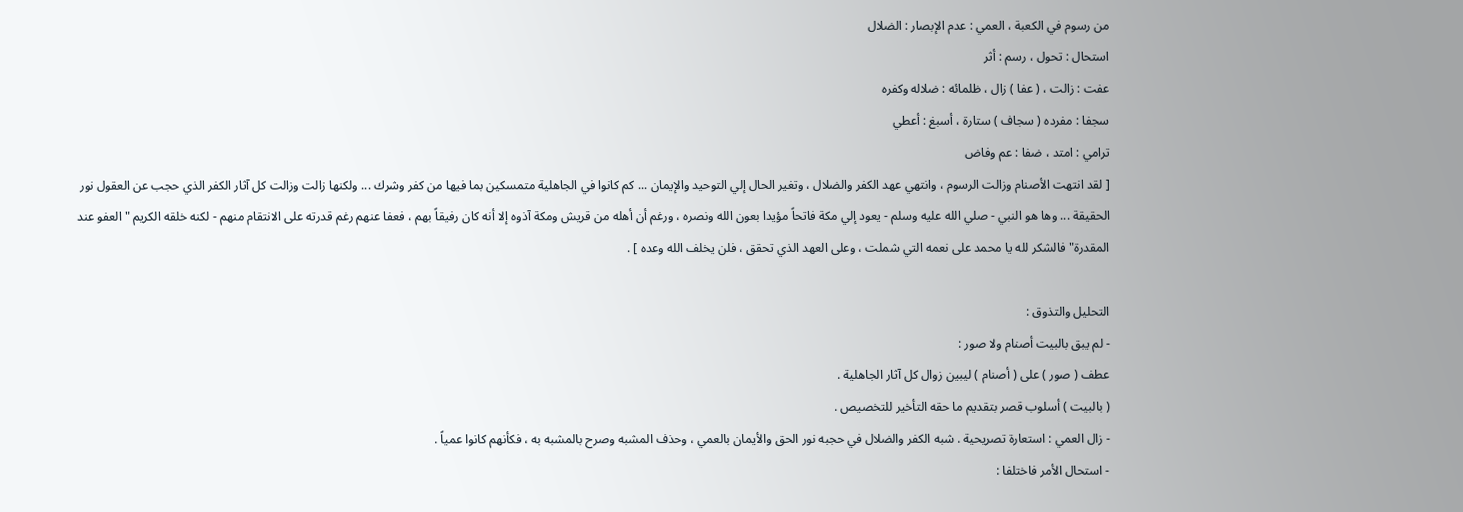من رسوم في الكعبة ، العمي : عدم الإبصار : الضلال
استحال : تحول ، رسم : أثر
عفت : زالت ، ( عفا ) زال ، ظلمائه : ضلاله وكفره
سجفا : مفرده ( سجاف ) ستارة ، أسبغ : أعطي
ترامي : امتد ، ضفا : عم وفاض
[ لقد انتهت الأصنام وزالت الرسوم ، وانتهي عهد الكفر والضلال ، وتغير الحال إلي التوحيد والإيمان ... كم كانوا في الجاهلية متمسكين بما فيها من كفر وشرك ... ولكنها زالت وزالت كل آثار الكفر الذي حجب عن العقول نور الحقيقة ... وها هو النبي - صلي الله عليه وسلم - يعود إلي مكة فاتحاً مؤيدا بعون الله ونصره ، ورغم أن أهله من قريش ومكة آذوه إلا أنه كان رفيقاً بهم ، فعفا عنهم رغم قدرته على الانتقام منهم - لكنه خلقه الكريم " العفو عند المقدرة" فالشكر لله يا محمد على نعمه التي شملت ، وعلى العهد الذي تحقق ، فلن يخلف الله وعده ] .

التحليل والتذوق :
- لم يبق بالبيت أصنام ولا صور :
عطف ( صور ) على ( أصنام ) ليبين زوال كل آثار الجاهلية .
( بالبيت ) أسلوب قصر بتقديم ما حقه التأخير للتخصيص .
- زال العمي : استعارة تصريحية . شبه الكفر والضلال في حجبه نور الحق والأيمان بالعمي ، وحذف المشبه وصرح بالمشبه به ، فكأنهم كانوا عمياً .
- استحال الأمر فاختلفا :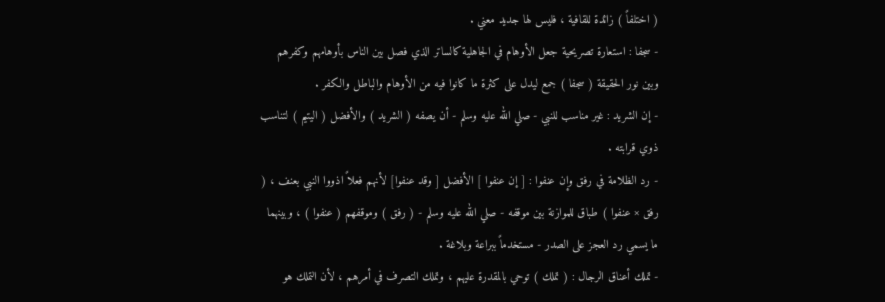( اختلفاً ) زائدة للقافية ، فليس لها جديد معني .
- سجفا : استعارة تصريحية جعل الأوهام في الجاهلية كالساتر الذي فصل بين الناس بأوهامهم وكفرهم وبين نور الحقيقة ( سجفا ) جمع ليدل على كثرة ما كانوا فيه من الأوهام والباطل والكفر .
- إن الشريد : غير مناسب للنبي - صلي الله عليه وسلم - أن يصفه ( الشريد ) والأفضل ( اليتيم ) لتناسب ذوي قرابته .
- رد الظلامة في رفق وإن عنفوا : [ إن عنفوا ] الأفضل [ وقد عنفوا] لأنهم فعلاً اذووا النبي بعنف ، ( رفق × عنفوا ) طباق للموازنة بين موقفه - صلي الله عليه وسلم - ( رفق ) وموقفهم ( عنفوا ) ، وبينهما ما يسمي رد العجز على الصدر - مستخدماً ببراعة وبلاغة .
- تملك أعناق الرجال : ( تملك ) توحي بالمقدرة عليهم ، وتملك التصرف في أمرهم ، لأن التملك هو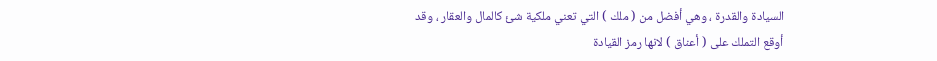السيادة والقدرة ، وهي أفضل من ( ملك ) التي تعني ملكية شئ كالمال والعقار ، وقد أوقع التملك على ( أعناق ) لانها رمز القيادة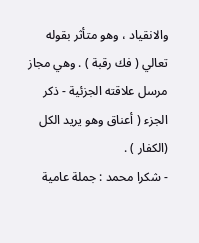والانقياد ، وهو متأثر بقوله تعالي ( فك رقبة ) . وهي مجاز مرسل علاقته الجزئية - ذكر الجزء ( أعناق وهو يريد الكل (الكفار ) .
- شكرا محمد : جملة عامية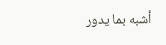أشبه بما يدور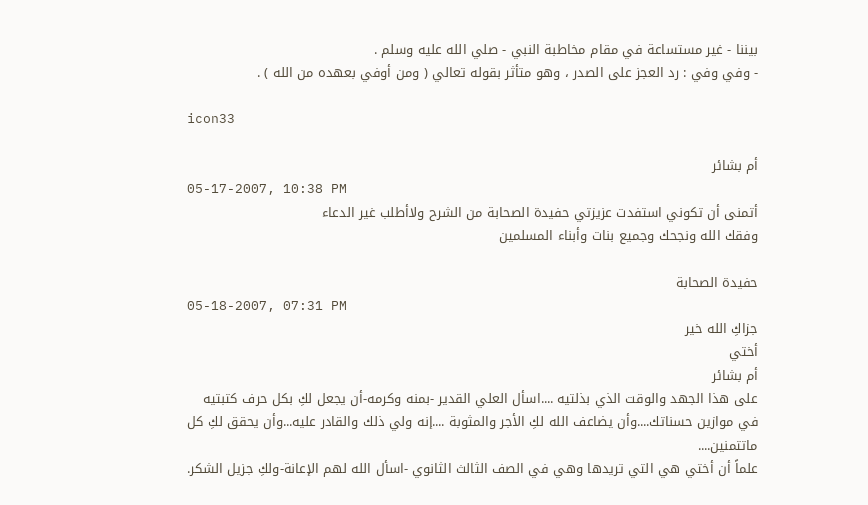بيننا - غير مستساعة في مقام مخاطبة النبي - صلي الله عليه وسلم .
- وفي وفي : رد العجز على الصدر ، وهو متأثر بقوله تعالي ( ومن أوفي بعهده من الله ) .

icon33

أم بشائر
05-17-2007, 10:38 PM
أتمنى أن تكوني استفدت عزيزتي حفيدة الصحابة من الشرح ولاأطلب غير الدعاء
وفقك الله ونجحك وجميع بنات وأبناء المسلمين

حفيدة الصحابة
05-18-2007, 07:31 PM
جزاكِ الله خير
أختي
أم بشائر
على هذا الجهد والوقت الذي بذلتيه ....اسأل العلي القدير -بمنه وكرمه-أن يجعل لكِ بكل حرف كتبتيه في موازين حسناتك....وأن يضاعف الله لكِ الأجر والمثوبة ....إنه ولي ذلك والقادر عليه...وأن يحقق لكِ كل ماتتمنين....
علماً أن أختي هي التي تريدها وهي في الصف الثالث الثانوي -اسأل الله لهم الإعانة-ولكِ جزيل الشكر.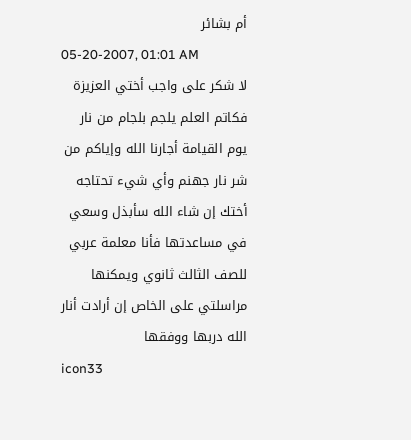أم بشائر
05-20-2007, 01:01 AM
لا شكر على واجب أختي العزيزة فكاتم العلم يلجم بلجام من نار يوم القيامة أجارنا الله وإياكم من شر نار جهنم وأي شيء تحتاجه أختك إن شاء الله سأبذل وسعي في مساعدتها فأنا معلمة عربي للصف الثالث ثانوي ويمكنها مراسلتي على الخاص إن أرادت أنار الله دربها ووفقها
icon33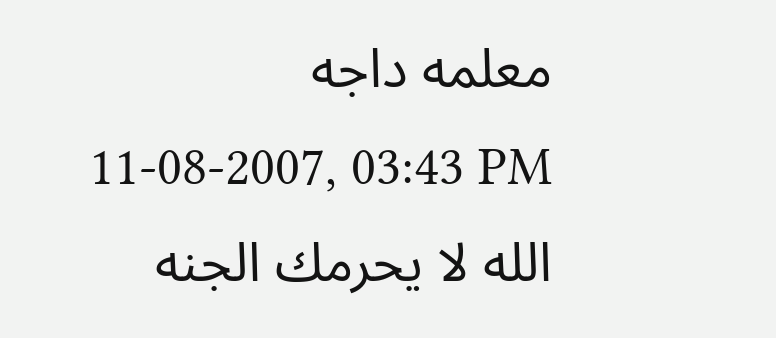معلمه داجه
11-08-2007, 03:43 PM
الله لا يحرمك الجنه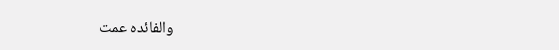والفائده عمت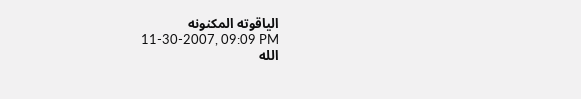الياقوته المكنونه
11-30-2007, 09:09 PM
الله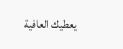يعطيك العافية